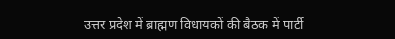उत्तर प्रदेश में ब्राह्मण विधायकों की बैठक में पार्टी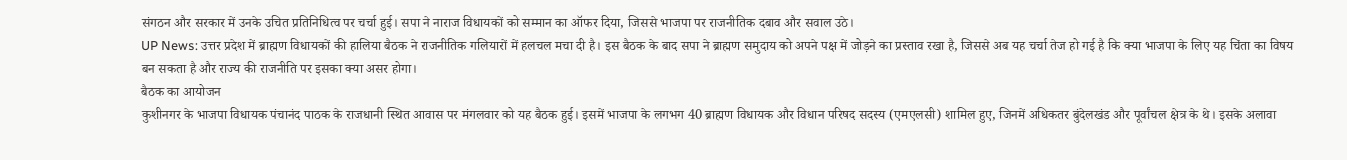संगठन और सरकार में उनके उचित प्रतिनिधित्व पर चर्चा हुई। सपा ने नाराज विधायकों को सम्मान का ऑफर दिया, जिससे भाजपा पर राजनीतिक दबाव और सवाल उठे।
UP News: उत्तर प्रदेश में ब्राह्मण विधायकों की हालिया बैठक ने राजनीतिक गलियारों में हलचल मचा दी है। इस बैठक के बाद सपा ने ब्राह्मण समुदाय को अपने पक्ष में जोड़ने का प्रस्ताव रखा है, जिससे अब यह चर्चा तेज हो गई है कि क्या भाजपा के लिए यह चिंता का विषय बन सकता है और राज्य की राजनीति पर इसका क्या असर होगा।
बैठक का आयोजन
कुशीनगर के भाजपा विधायक पंचानंद पाठक के राजधानी स्थित आवास पर मंगलवार को यह बैठक हुई। इसमें भाजपा के लगभग 40 ब्राह्मण विधायक और विधान परिषद सदस्य (एमएलसी) शामिल हुए, जिनमें अधिकतर बुंदेलखंड और पूर्वांचल क्षेत्र के थे। इसके अलावा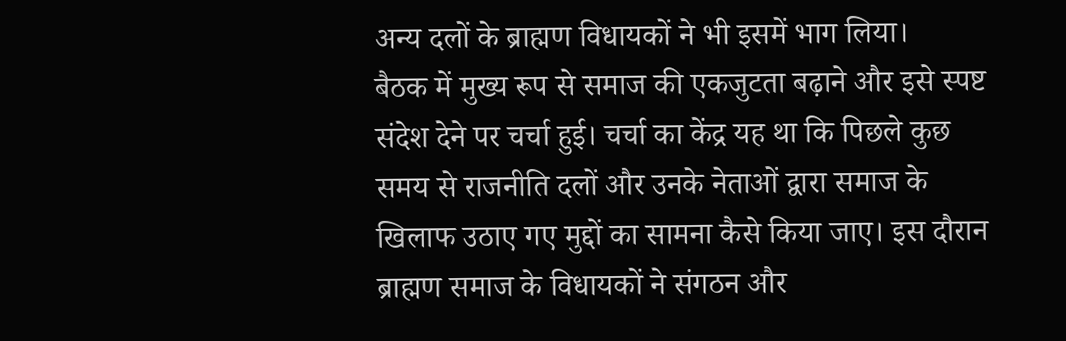अन्य दलों के ब्राह्मण विधायकों ने भी इसमें भाग लिया।
बैठक में मुख्य रूप से समाज की एकजुटता बढ़ाने और इसे स्पष्ट संदेश देने पर चर्चा हुई। चर्चा का केंद्र यह था कि पिछले कुछ समय से राजनीति दलों और उनके नेताओं द्वारा समाज के खिलाफ उठाए गए मुद्दों का सामना कैसे किया जाए। इस दौरान ब्राह्मण समाज के विधायकों ने संगठन और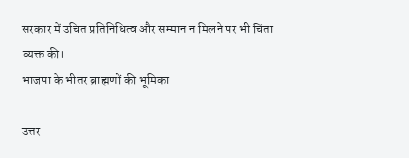सरकार में उचित प्रतिनिधित्व और सम्मान न मिलने पर भी चिंता व्यक्त की।
भाजपा के भीतर ब्राह्मणों की भूमिका

उत्तर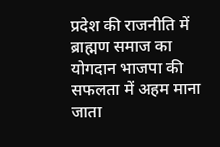प्रदेश की राजनीति में ब्राह्मण समाज का योगदान भाजपा की सफलता में अहम माना जाता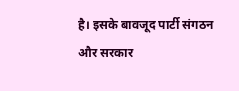है। इसके बावजूद पार्टी संगठन और सरकार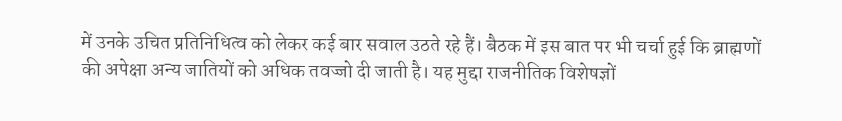में उनके उचित प्रतिनिधित्व को लेकर कई बार सवाल उठते रहे हैं। बैठक में इस बात पर भी चर्चा हुई कि ब्राह्मणों की अपेक्षा अन्य जातियों को अधिक तवज्जो दी जाती है। यह मुद्दा राजनीतिक विशेषज्ञों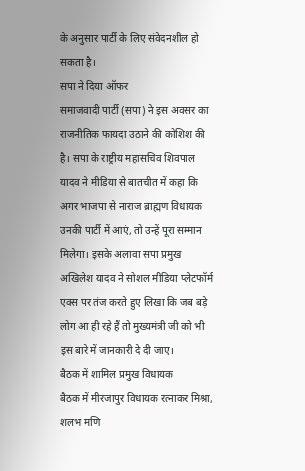के अनुसार पार्टी के लिए संवेदनशील हो सकता है।
सपा ने दिया ऑफर
समाजवादी पार्टी (सपा) ने इस अवसर का राजनीतिक फायदा उठाने की कोशिश की है। सपा के राष्ट्रीय महासचिव शिवपाल यादव ने मीडिया से बातचीत में कहा कि अगर भाजपा से नाराज ब्राह्मण विधायक उनकी पार्टी में आएं, तो उन्हें पूरा सम्मान मिलेगा। इसके अलावा सपा प्रमुख अखिलेश यादव ने सोशल मीडिया प्लेटफॉर्म एक्स पर तंज करते हुए लिखा कि जब बड़े लोग आ ही रहे हैं तो मुख्यमंत्री जी को भी इस बारे में जानकारी दे दी जाए।
बैठक में शामिल प्रमुख विधायक
बैठक में मीरजापुर विधायक रत्नाकर मिश्रा, शलभ मणि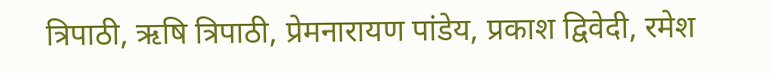त्रिपाठी, ऋषि त्रिपाठी, प्रेमनारायण पांडेय, प्रकाश द्विवेदी, रमेश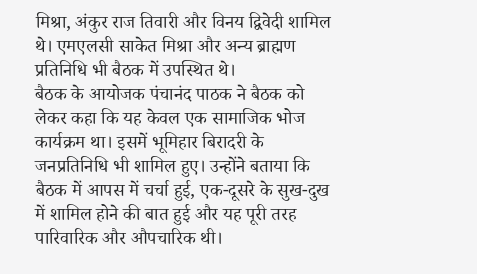मिश्रा, अंकुर राज तिवारी और विनय द्विवेदी शामिल थे। एमएलसी साकेत मिश्रा और अन्य ब्राह्मण प्रतिनिधि भी बैठक में उपस्थित थे।
बैठक के आयोजक पंचानंद पाठक ने बैठक को लेकर कहा कि यह केवल एक सामाजिक भोज कार्यक्रम था। इसमें भूमिहार बिरादरी के जनप्रतिनिधि भी शामिल हुए। उन्होंने बताया कि बैठक में आपस में चर्चा हुई, एक-दूसरे के सुख-दुख में शामिल होने की बात हुई और यह पूरी तरह पारिवारिक और औपचारिक थी।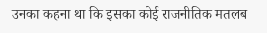उनका कहना था कि इसका कोई राजनीतिक मतलब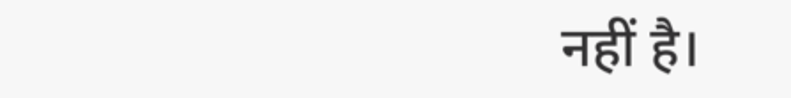नहीं है।